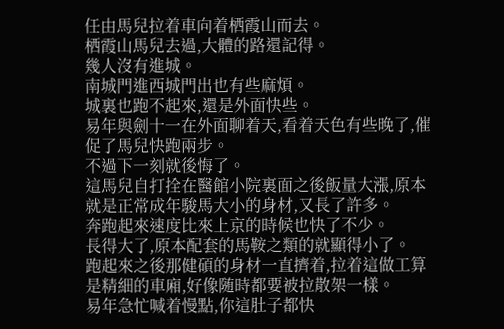任由馬兒拉着車向着栖霞山而去。
栖霞山馬兒去過,大體的路還記得。
幾人沒有進城。
南城門進西城門出也有些麻煩。
城裏也跑不起來,還是外面快些。
易年與劍十一在外面聊着天,看着天色有些晚了,催促了馬兒快跑兩步。
不過下一刻就後悔了。
這馬兒自打拴在醫館小院裏面之後飯量大漲,原本就是正常成年駿馬大小的身材,又長了許多。
奔跑起來速度比來上京的時候也快了不少。
長得大了,原本配套的馬鞍之類的就顯得小了。
跑起來之後那健碩的身材一直擠着,拉着這做工算是精細的車廂,好像随時都要被拉散架一樣。
易年急忙喊着慢點,你這肚子都快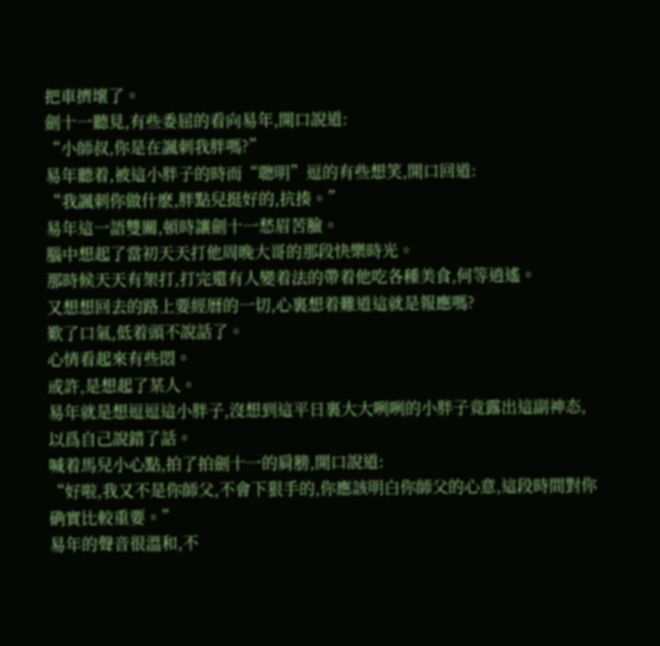把車擠壞了。
劍十一聽見,有些委屈的看向易年,開口說道:
“小師叔,你是在諷刺我胖嗎?”
易年聽着,被這小胖子的時而“聰明”逗的有些想笑,開口回道:
“我諷刺你做什麽,胖點兒挺好的,抗揍。”
易年這一語雙關,頓時讓劍十一愁眉苦臉。
腦中想起了當初天天打他周晚大哥的那段快樂時光。
那時候天天有架打,打完還有人變着法的帶着他吃各種美食,何等逍遙。
又想想回去的路上要經曆的一切,心裏想着難道這就是報應嗎?
歎了口氣,低着頭不說話了。
心情看起來有些悶。
或許,是想起了某人。
易年就是想逗逗這小胖子,沒想到這平日裏大大咧咧的小胖子竟露出這副神态,以爲自己說錯了話。
喊着馬兒小心點,拍了拍劍十一的肩膀,開口說道:
“好啦,我又不是你師父,不會下狠手的,你應該明白你師父的心意,這段時間對你确實比較重要。”
易年的聲音很溫和,不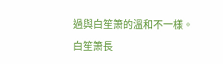過與白笙箫的溫和不一樣。
白笙箫長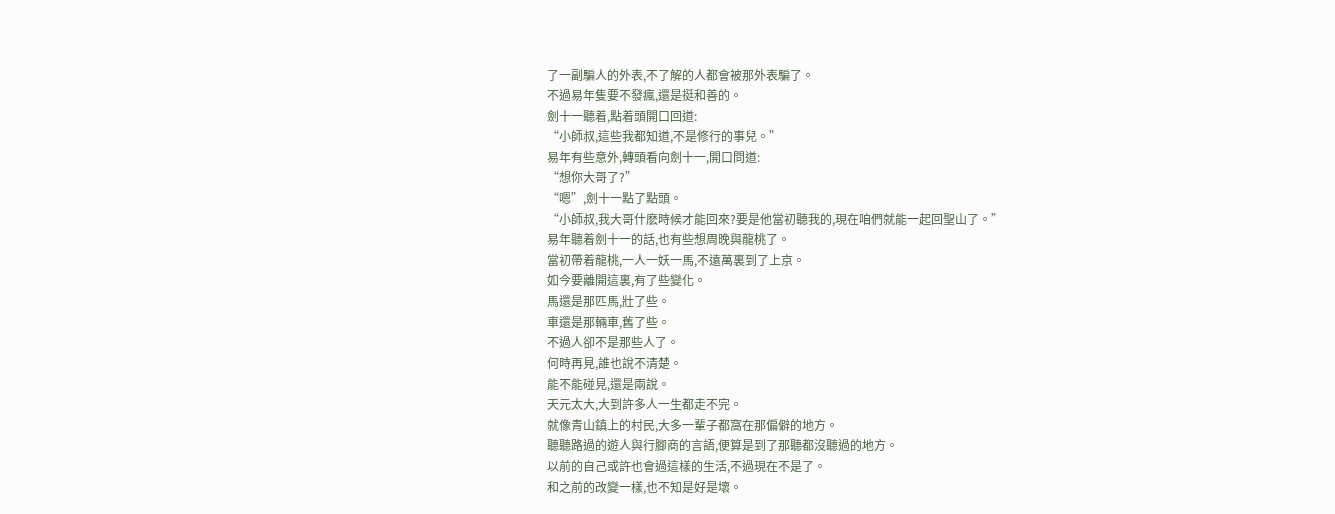了一副騙人的外表,不了解的人都會被那外表騙了。
不過易年隻要不發瘋,還是挺和善的。
劍十一聽着,點着頭開口回道:
“小師叔,這些我都知道,不是修行的事兒。”
易年有些意外,轉頭看向劍十一,開口問道:
“想你大哥了?”
“嗯”,劍十一點了點頭。
“小師叔,我大哥什麽時候才能回來?要是他當初聽我的,現在咱們就能一起回聖山了。”
易年聽着劍十一的話,也有些想周晚與龍桃了。
當初帶着龍桃,一人一妖一馬,不遠萬裏到了上京。
如今要離開這裏,有了些變化。
馬還是那匹馬,壯了些。
車還是那輛車,舊了些。
不過人卻不是那些人了。
何時再見,誰也說不清楚。
能不能碰見,還是兩說。
天元太大,大到許多人一生都走不完。
就像青山鎮上的村民,大多一輩子都窩在那偏僻的地方。
聽聽路過的遊人與行腳商的言語,便算是到了那聽都沒聽過的地方。
以前的自己或許也會過這樣的生活,不過現在不是了。
和之前的改變一樣,也不知是好是壞。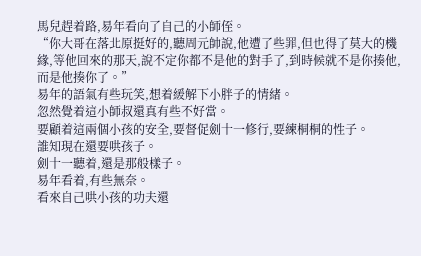馬兒趕着路,易年看向了自己的小師侄。
“你大哥在落北原挺好的,聽周元帥說,他遭了些罪,但也得了莫大的機緣,等他回來的那天,說不定你都不是他的對手了,到時候就不是你揍他,而是他揍你了。”
易年的語氣有些玩笑,想着緩解下小胖子的情緒。
忽然覺着這小師叔還真有些不好當。
要顧着這兩個小孩的安全,要督促劍十一修行,要練桐桐的性子。
誰知現在還要哄孩子。
劍十一聽着,還是那般樣子。
易年看着,有些無奈。
看來自己哄小孩的功夫還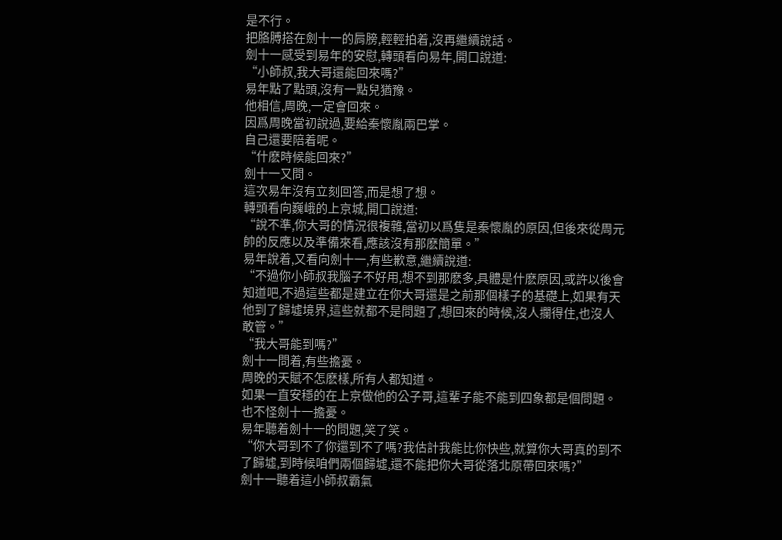是不行。
把胳膊搭在劍十一的肩膀,輕輕拍着,沒再繼續說話。
劍十一感受到易年的安慰,轉頭看向易年,開口說道:
“小師叔,我大哥還能回來嗎?”
易年點了點頭,沒有一點兒猶豫。
他相信,周晚,一定會回來。
因爲周晚當初說過,要給秦懷胤兩巴掌。
自己還要陪着呢。
“什麽時候能回來?”
劍十一又問。
這次易年沒有立刻回答,而是想了想。
轉頭看向巍峨的上京城,開口說道:
“說不準,你大哥的情況很複雜,當初以爲隻是秦懷胤的原因,但後來從周元帥的反應以及準備來看,應該沒有那麽簡單。”
易年說着,又看向劍十一,有些歉意,繼續說道:
“不過你小師叔我腦子不好用,想不到那麽多,具體是什麽原因,或許以後會知道吧,不過這些都是建立在你大哥還是之前那個樣子的基礎上,如果有天他到了歸墟境界,這些就都不是問題了,想回來的時候,沒人攔得住,也沒人敢管。”
“我大哥能到嗎?”
劍十一問着,有些擔憂。
周晚的天賦不怎麽樣,所有人都知道。
如果一直安穩的在上京做他的公子哥,這輩子能不能到四象都是個問題。
也不怪劍十一擔憂。
易年聽着劍十一的問題,笑了笑。
“你大哥到不了你還到不了嗎?我估計我能比你快些,就算你大哥真的到不了歸墟,到時候咱們兩個歸墟,還不能把你大哥從落北原帶回來嗎?”
劍十一聽着這小師叔霸氣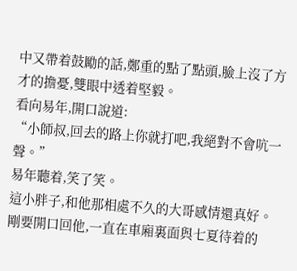中又帶着鼓勵的話,鄭重的點了點頭,臉上沒了方才的擔憂,雙眼中透着堅毅。
看向易年,開口說道:
“小師叔,回去的路上你就打吧,我絕對不會吭一聲。”
易年聽着,笑了笑。
這小胖子,和他那相處不久的大哥感情還真好。
剛要開口回他,一直在車廂裏面與七夏待着的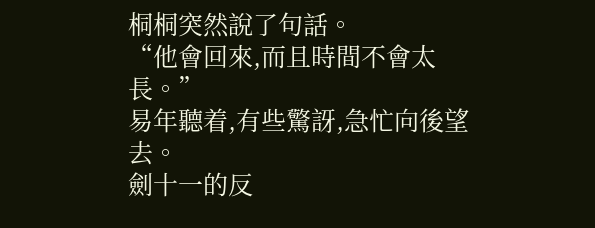桐桐突然說了句話。
“他會回來,而且時間不會太長。”
易年聽着,有些驚訝,急忙向後望去。
劍十一的反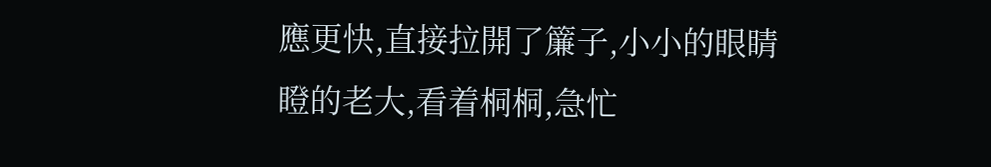應更快,直接拉開了簾子,小小的眼睛瞪的老大,看着桐桐,急忙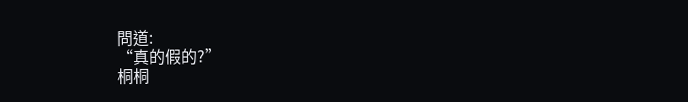問道:
“真的假的?”
桐桐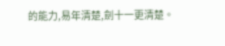的能力,易年清楚,劍十一更清楚。